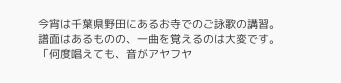今宵は千葉県野田にあるお寺でのご詠歌の講習。
譜面はあるものの、一曲を覚えるのは大変です。
「何度唱えても、音がアヤフヤ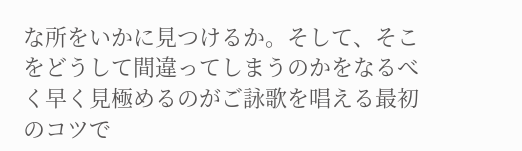な所をいかに見つけるか。そして、そこをどうして間違ってしまうのかをなるべく早く見極めるのがご詠歌を唱える最初のコツで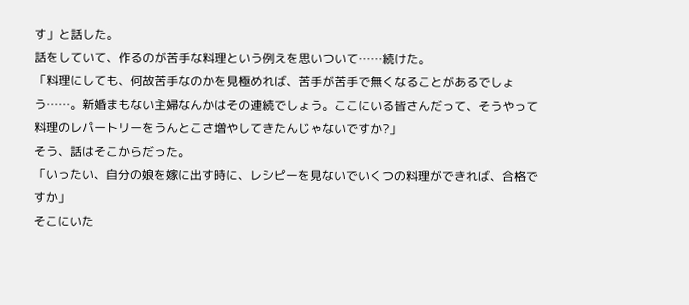す」と話した。
話をしていて、作るのが苦手な料理という例えを思いついて……続けた。
「料理にしても、何故苦手なのかを見極めれば、苦手が苦手で無くなることがあるでしょう……。新婚まもない主婦なんかはその連続でしょう。ここにいる皆さんだって、そうやって料理のレパートリーをうんとこさ増やしてきたんじゃないですか?」
そう、話はそこからだった。
「いったい、自分の娘を嫁に出す時に、レシピーを見ないでいくつの料理ができれば、合格ですか」
そこにいた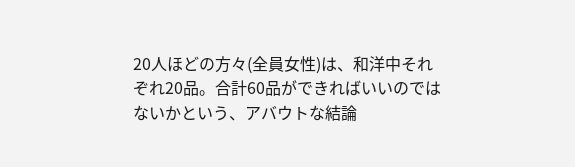20人ほどの方々(全員女性)は、和洋中それぞれ20品。合計60品ができればいいのではないかという、アバウトな結論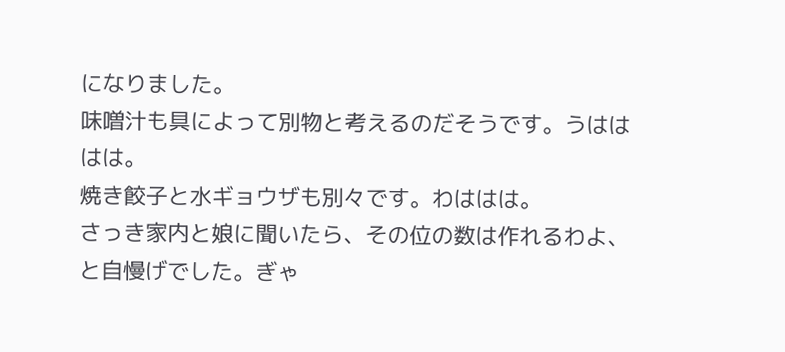になりました。
味噌汁も具によって別物と考えるのだそうです。うはははは。
焼き餃子と水ギョウザも別々です。わははは。
さっき家内と娘に聞いたら、その位の数は作れるわよ、と自慢げでした。ぎゃ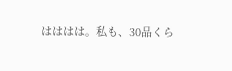はははは。私も、30品くら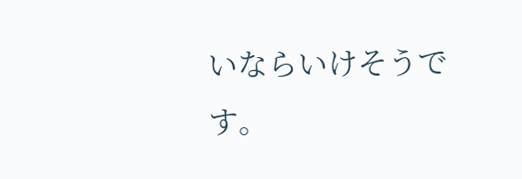いならいけそうです。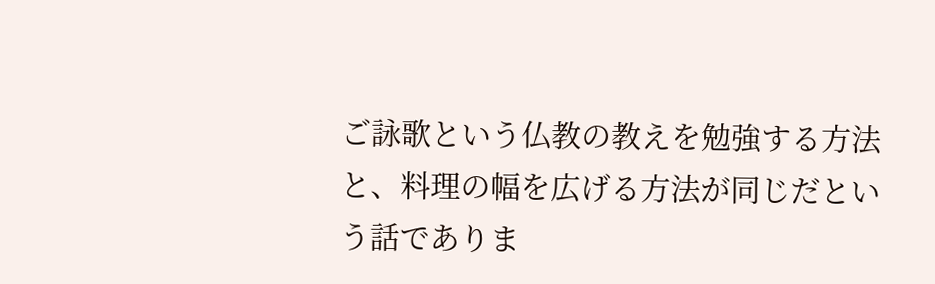ご詠歌という仏教の教えを勉強する方法と、料理の幅を広げる方法が同じだという話でありま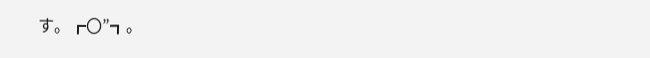す。┏〇”┓。